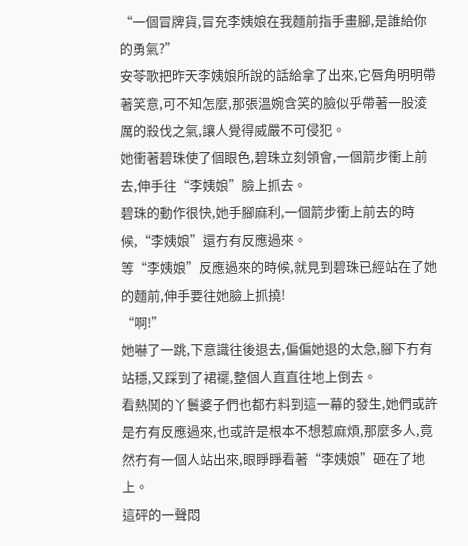“一個冒牌貨,冒充李姨娘在我麵前指手畫腳,是誰給你的勇氣?”
安苓歌把昨天李姨娘所說的話給拿了出來,它唇角明明帶著笑意,可不知怎麼,那張溫婉含笑的臉似乎帶著一股淩厲的殺伐之氣,讓人覺得威嚴不可侵犯。
她衝著碧珠使了個眼色,碧珠立刻領會,一個箭步衝上前去,伸手往“李姨娘”臉上抓去。
碧珠的動作很快,她手腳麻利,一個箭步衝上前去的時候,“李姨娘”還冇有反應過來。
等“李姨娘”反應過來的時候,就見到碧珠已經站在了她的麵前,伸手要往她臉上抓撓!
“啊!”
她嚇了一跳,下意識往後退去,偏偏她退的太急,腳下冇有站穩,又踩到了裙襬,整個人直直往地上倒去。
看熱鬨的丫鬟婆子們也都冇料到這一幕的發生,她們或許是冇有反應過來,也或許是根本不想惹麻煩,那麼多人,竟然冇有一個人站出來,眼睜睜看著“李姨娘”砸在了地上。
這砰的一聲悶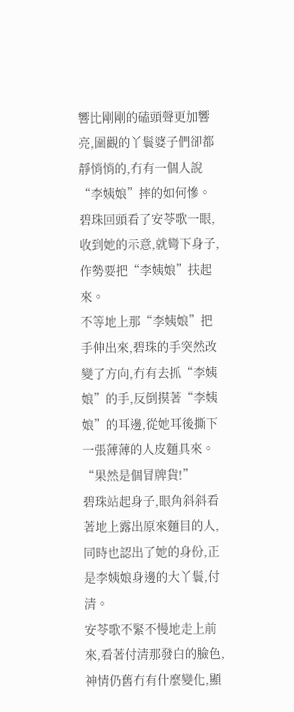響比剛剛的磕頭聲更加響亮,圍觀的丫鬟婆子們卻都靜悄悄的,冇有一個人說“李姨娘”摔的如何慘。
碧珠回頭看了安苓歌一眼,收到她的示意,就彎下身子,作勢要把“李姨娘”扶起來。
不等地上那“李姨娘”把手伸出來,碧珠的手突然改變了方向,冇有去抓“李姨娘”的手,反倒摸著“李姨娘”的耳邊,從她耳後撕下一張薄薄的人皮麵具來。
“果然是個冒牌貨!”
碧珠站起身子,眼角斜斜看著地上露出原來麵目的人,同時也認出了她的身份,正是李姨娘身邊的大丫鬟,付清。
安苓歌不緊不慢地走上前來,看著付清那發白的臉色,神情仍舊冇有什麼變化,顯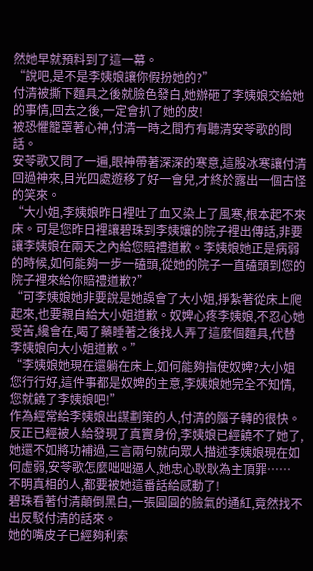然她早就預料到了這一幕。
“說吧,是不是李姨娘讓你假扮她的?”
付清被撕下麵具之後就臉色發白,她辦砸了李姨娘交給她的事情,回去之後,一定會扒了她的皮!
被恐懼籠罩著心神,付清一時之間冇有聽清安苓歌的問話。
安苓歌又問了一遍,眼神帶著深深的寒意,這股冰寒讓付清回過神來,目光四處遊移了好一會兒,才終於露出一個古怪的笑來。
“大小姐,李姨娘昨日裡吐了血又染上了風寒,根本起不來床。可是您昨日裡讓碧珠到李姨孃的院子裡出傳話,非要讓李姨娘在兩天之內給您賠禮道歉。李姨娘她正是病弱的時候,如何能夠一步一磕頭,從她的院子一直磕頭到您的院子裡來給你賠禮道歉?”
“可李姨娘她非要說是她誤會了大小姐,掙紮著從床上爬起來,也要親自給大小姐道歉。奴婢心疼李姨娘,不忍心她受苦,纔會在,喝了藥睡著之後找人弄了這麼個麵具,代替李姨娘向大小姐道歉。”
“李姨娘她現在還躺在床上,如何能夠指使奴婢?大小姐您行行好,這件事都是奴婢的主意,李姨娘她完全不知情,您就饒了李姨娘吧!”
作為經常給李姨娘出謀劃策的人,付清的腦子轉的很快。
反正已經被人給發現了真實身份,李姨娘已經饒不了她了,她還不如將功補過,三言兩句就向眾人描述李姨娘現在如何虛弱,安苓歌怎麼咄咄逼人,她忠心耿耿為主頂罪……
不明真相的人,都要被她這番話給感動了!
碧珠看著付清顛倒黑白,一張圓圓的臉氣的通紅,竟然找不出反駁付清的話來。
她的嘴皮子已經夠利索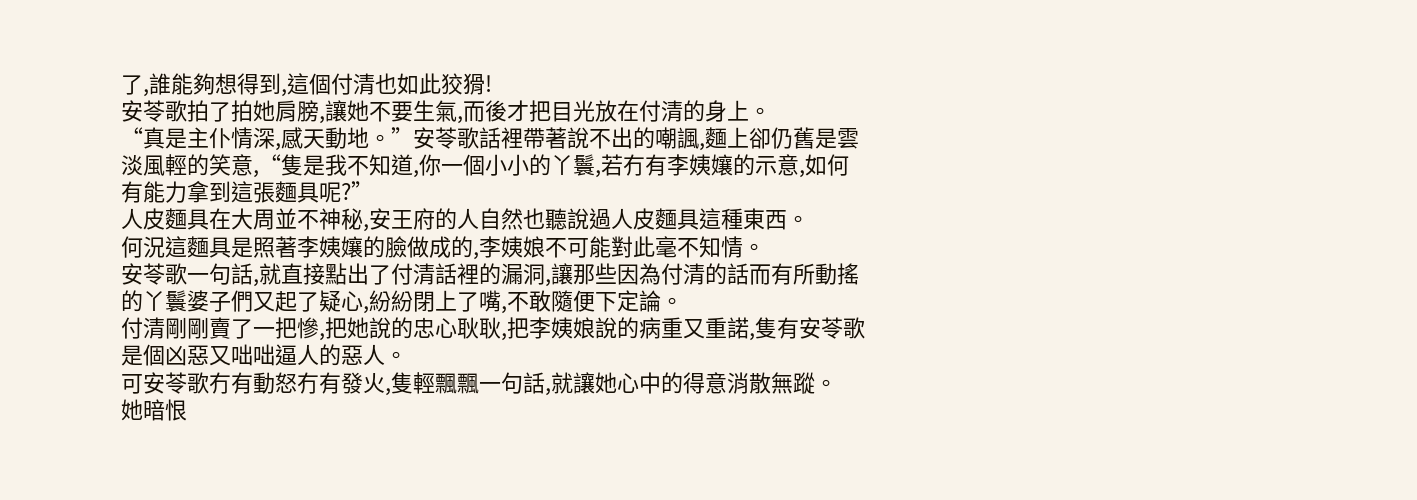了,誰能夠想得到,這個付清也如此狡猾!
安苓歌拍了拍她肩膀,讓她不要生氣,而後才把目光放在付清的身上。
“真是主仆情深,感天動地。”安苓歌話裡帶著說不出的嘲諷,麵上卻仍舊是雲淡風輕的笑意,“隻是我不知道,你一個小小的丫鬟,若冇有李姨孃的示意,如何有能力拿到這張麵具呢?”
人皮麵具在大周並不神秘,安王府的人自然也聽說過人皮麵具這種東西。
何況這麵具是照著李姨孃的臉做成的,李姨娘不可能對此毫不知情。
安苓歌一句話,就直接點出了付清話裡的漏洞,讓那些因為付清的話而有所動搖的丫鬟婆子們又起了疑心,紛紛閉上了嘴,不敢隨便下定論。
付清剛剛賣了一把慘,把她說的忠心耿耿,把李姨娘說的病重又重諾,隻有安苓歌是個凶惡又咄咄逼人的惡人。
可安苓歌冇有動怒冇有發火,隻輕飄飄一句話,就讓她心中的得意消散無蹤。
她暗恨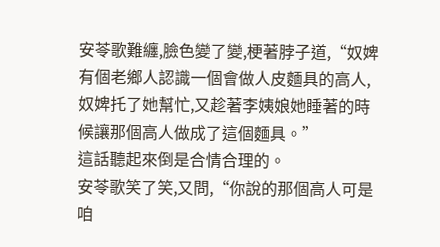安苓歌難纏,臉色變了變,梗著脖子道,“奴婢有個老鄉人認識一個會做人皮麵具的高人,奴婢托了她幫忙,又趁著李姨娘她睡著的時候讓那個高人做成了這個麵具。”
這話聽起來倒是合情合理的。
安苓歌笑了笑,又問,“你說的那個高人可是咱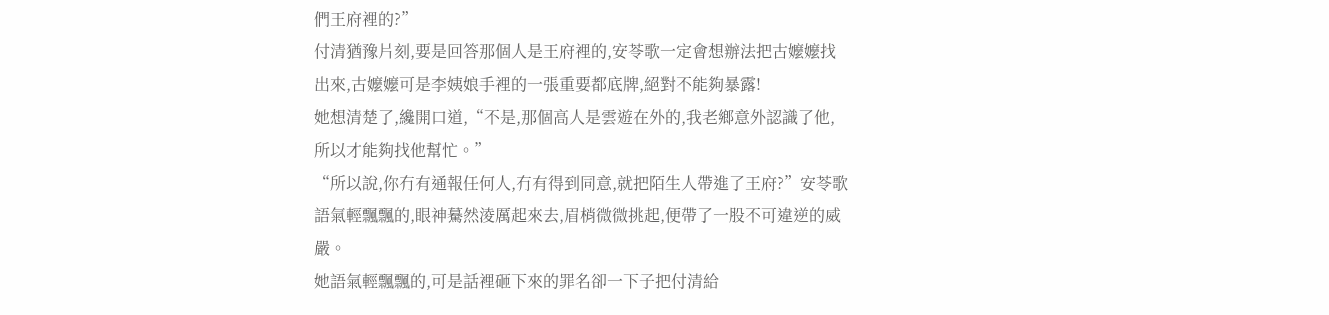們王府裡的?”
付清猶豫片刻,要是回答那個人是王府裡的,安苓歌一定會想辦法把古嬤嬤找出來,古嬤嬤可是李姨娘手裡的一張重要都底牌,絕對不能夠暴露!
她想清楚了,纔開口道,“不是,那個高人是雲遊在外的,我老鄉意外認識了他,所以才能夠找他幫忙。”
“所以說,你冇有通報任何人,冇有得到同意,就把陌生人帶進了王府?”安苓歌語氣輕飄飄的,眼神驀然淩厲起來去,眉梢微微挑起,便帶了一股不可違逆的威嚴。
她語氣輕飄飄的,可是話裡砸下來的罪名卻一下子把付清給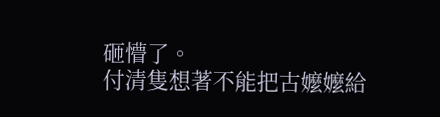砸懵了。
付清隻想著不能把古嬤嬤給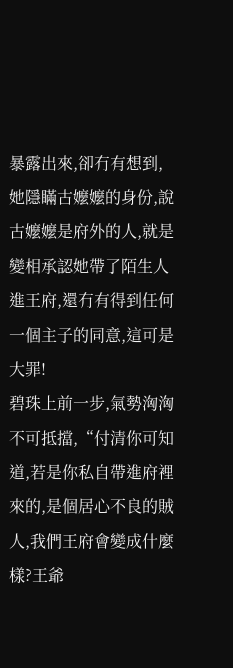暴露出來,卻冇有想到,她隱瞞古嬤嬤的身份,說古嬤嬤是府外的人,就是變相承認她帶了陌生人進王府,還冇有得到任何一個主子的同意,這可是大罪!
碧珠上前一步,氣勢洶洶不可抵擋,“付清你可知道,若是你私自帶進府裡來的,是個居心不良的賊人,我們王府會變成什麼樣?王爺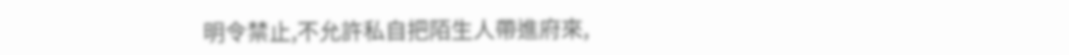明令禁止,不允許私自把陌生人帶進府來,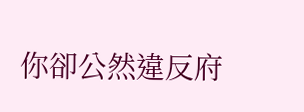你卻公然違反府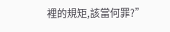裡的規矩,該當何罪?”